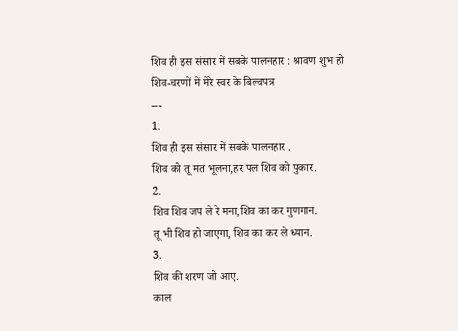शिव ही इस संसार में सबके पालनहार : श्रावण शुभ हो
शिव-चरणों में मेरे स्वर के बिल्वपत्र
---
1.
शिव ही इस संसार में सबके पालनहार .
शिव को तू मत भूलना,हर पल शिव को पुकार.
2.
शिव शिव जप ले रे मना,शिव का कर गुणगान.
तू भी शिव हो जाएगा, शिव का कर ले ध्यान.
3.
शिव की शरण जो आए.
काल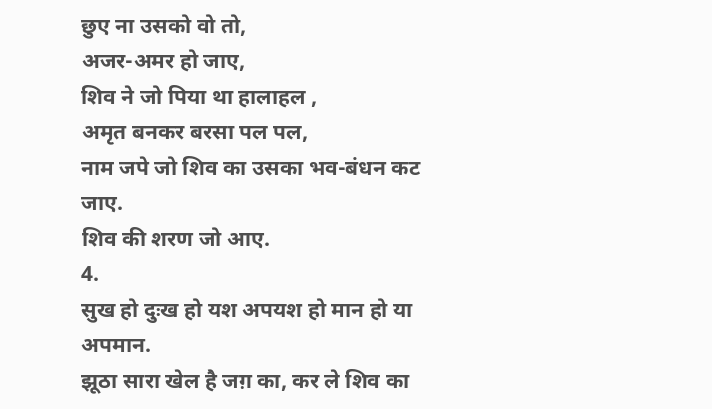छुए ना उसको वो तो,
अजर-अमर हो जाए,
शिव ने जो पिया था हालाहल ,
अमृत बनकर बरसा पल पल,
नाम जपे जो शिव का उसका भव-बंधन कट जाए.
शिव की शरण जो आए.
4.
सुख हो दुःख हो यश अपयश हो मान हो या अपमान.
झूठा सारा खेल है जग़ का, कर ले शिव का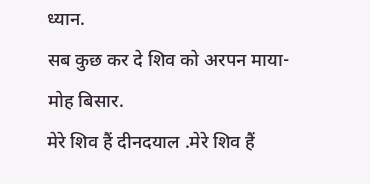ध्यान.
सब कुछ कर दे शिव को अरपन माया-मोह बिसार.
मेरे शिव हैं दीनदयाल .मेरे शिव हैं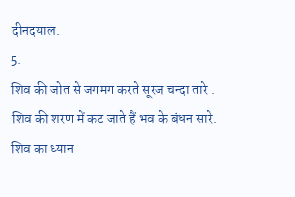दीनदयाल.
5.
शिव की जोत से जगमग करते सूरज चन्दा तारे .
शिव की शरण में कट जाते हैं भव के बंधन सारे.
शिव का ध्यान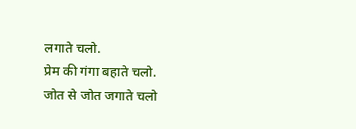लगाते चलो.
प्रेम की गंगा बहाते चलो.
जोत से जोत जगाते चलो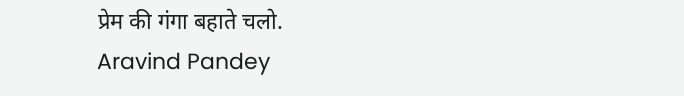प्रेम की गंगा बहाते चलो.
Aravind Pandey